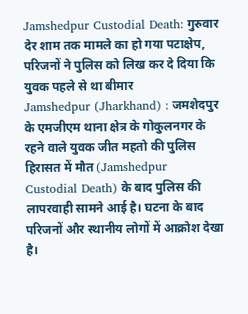Jamshedpur Custodial Death: गुरुवार देर शाम तक मामले का हो गया पटाक्षेप, परिजनों ने पुलिस को लिख कर दे दिया कि युवक पहले से था बीमार
Jamshedpur (Jharkhand) : जमशेदपुर के एमजीएम थाना क्षेत्र के गोकुलनगर के रहने वाले युवक जीत महतो की पुलिस हिरासत में मौत (Jamshedpur Custodial Death) के बाद पुलिस की लापरवाही सामने आई है। घटना के बाद परिजनों और स्थानीय लोगों में आक्रोश देखा है।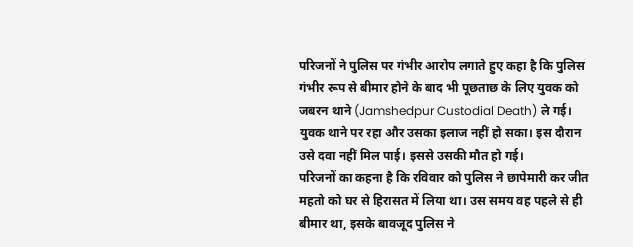परिजनों ने पुलिस पर गंभीर आरोप लगाते हुए कहा है कि पुलिस गंभीर रूप से बीमार होने के बाद भी पूछताछ के लिए युवक को जबरन थाने (Jamshedpur Custodial Death) ले गई। युवक थाने पर रहा और उसका इलाज नहीं हो सका। इस दौरान उसे दवा नहीं मिल पाई। इससे उसकी मौत हो गई।
परिजनों का कहना है कि रविवार को पुलिस ने छापेमारी कर जीत महतो को घर से हिरासत में लिया था। उस समय वह पहले से ही बीमार था, इसके बावजूद पुलिस ने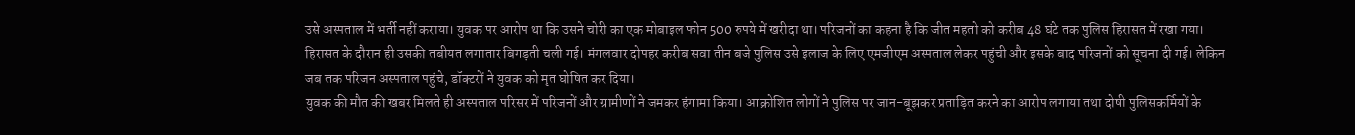उसे अस्पताल में भर्ती नहीं कराया। युवक पर आरोप था कि उसने चोरी का एक मोबाइल फोन 500 रुपये में खरीदा था। परिजनों का कहना है कि जीत महतो को करीब 48 घंटे तक पुलिस हिरासत में रखा गया।
हिरासत के दौरान ही उसकी तबीयत लगातार बिगड़ती चली गई। मंगलवार दोपहर करीब सवा तीन बजे पुलिस उसे इलाज के लिए एमजीएम अस्पताल लेकर पहुंची और इसके बाद परिजनों को सूचना दी गई। लेकिन जब तक परिजन अस्पताल पहुंचे, डॉक्टरों ने युवक को मृत घोषित कर दिया।
युवक की मौत की खबर मिलते ही अस्पताल परिसर में परिजनों और ग्रामीणों ने जमकर हंगामा किया। आक्रोशित लोगों ने पुलिस पर जान-बूझकर प्रताड़ित करने का आरोप लगाया तथा दोषी पुलिसकर्मियों के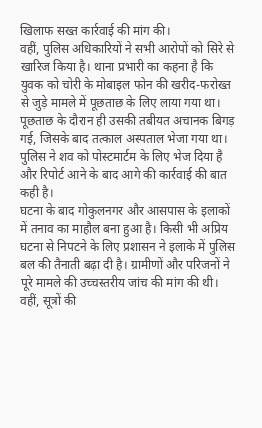खिलाफ सख्त कार्रवाई की मांग की।
वहीं, पुलिस अधिकारियों ने सभी आरोपों को सिरे से खारिज किया है। थाना प्रभारी का कहना है कि युवक को चोरी के मोबाइल फोन की खरीद-फरोख्त से जुड़े मामले में पूछताछ के लिए लाया गया था। पूछताछ के दौरान ही उसकी तबीयत अचानक बिगड़ गई, जिसके बाद तत्काल अस्पताल भेजा गया था। पुलिस ने शव को पोस्टमार्टम के लिए भेज दिया है और रिपोर्ट आने के बाद आगे की कार्रवाई की बात कही है।
घटना के बाद गोकुलनगर और आसपास के इलाकों में तनाव का माहौल बना हुआ है। किसी भी अप्रिय घटना से निपटने के लिए प्रशासन ने इलाके में पुलिस बल की तैनाती बढ़ा दी है। ग्रामीणों और परिजनों ने पूरे मामले की उच्चस्तरीय जांच की मांग की थी।
वहीं, सूत्रों की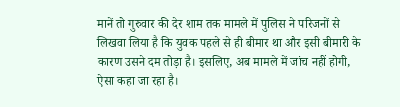मानें तो गुरुवार की देर शाम तक मामले में पुलिस ने परिजनों से लिखवा लिया है कि युवक पहले से ही बीमार था और इसी बीमारी के कारण उसने दम तोड़ा है। इसलिए, अब मामले में जांच नहीं होगी, ऐसा कहा जा रहा है।